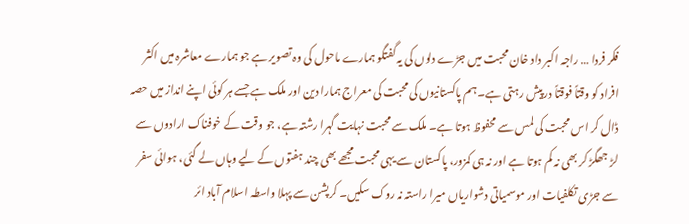فکر فردا … راجہ اکبر داد خان محبت میں جڑے دلوں کی یہ گفتگو ہمارے ماحول کی وہ تصویر ہے جو ہمارے معاشرہ میں اکثر افراد کو وقتاً فوقتاً درپیش رہتی ہے۔ ہم پاکستانیوں کی محبت کی معراج ہمارا دین اور ملک ہے جسے ہر کوئی اپنے انداز میں حصہ ڈال کر اس محبت کی لمس سے محفوظ ہوتا ہے۔ ملک سے محبت نہایت گہرا رشتہ ہے، جو وقت کے خوفناک ارادوں سے لڑ جھگڑ کر بھی نہ کم ہوتا ہے اور نہ ہی کمزور، پاکستان سے یہی محبت مجھے بھی چند ہفتوں کے لیے وہاں لے گئی، ہوائی سفر سے جڑی تکلفیات اور موسمیاتی دشواریاں میرا راستہ نہ روک سکیں۔ کرپشن سے پہلا واسطہ اسلام آباد ائر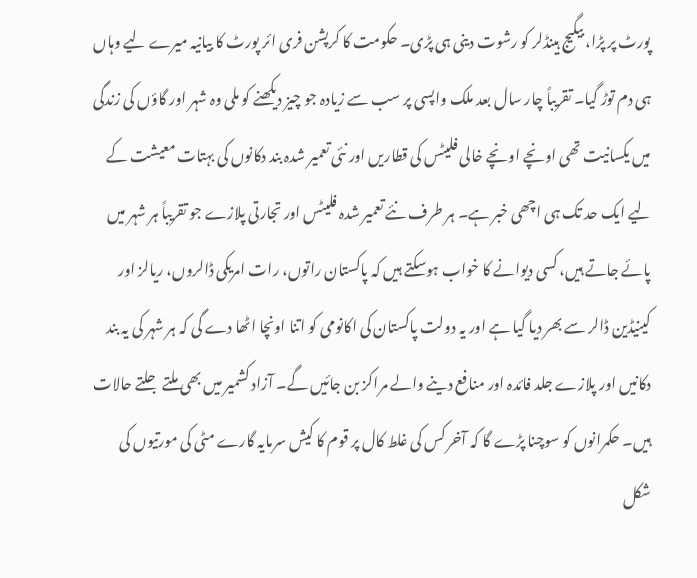پورٹ پر پڑا، بیگیج ہینڈلر کو رشوت دینی ہی پڑی۔ حکومت کا کرپشن فری ائر پورٹ کا بیانیہ میرے لیے وہاں ہی دم توڑ گیا۔ تقریباً چار سال بعد ملک واپسی پر سب سے زیادہ جو چیز دیکھنے کو ملی وہ شہر اور گاؤں کی زندگی میں یکسانیت تھی اونچے اونچے خالی فلیٹس کی قطاریں اور نئی تعمیر شدہ بند دکانوں کی بہتات معیشت کے لیے ایک حد تک ہی اچھی خبر ہے۔ ہر طرف نئے تعمیر شدہ فلیٹس اور تجارتی پلازے جو تقریباً ہر شہر میں پائے جاتے ہیں، کسی دیوانے کا خواب ہوسکتے ہیں کہ پاکستان راتوں، رات امریکی ڈالروں، ریالز اور کینیڈین ڈالر سے بھر دیا گیا ہے اور یہ دولت پاکستان کی اکانومی کو اتنا اونچا اٹھا دے گی کہ ہر شہر کی یہ بند دکانیں اور پلازے جلد فائدہ اور منافع دینے والے مراکز بن جائیں گے۔ آزاد کشمیر میں بھی ملتے جلتے حالات ہیں۔ حکمرانوں کو سوچنا پڑے گا کہ آخر کس کی غلط کال پر قوم کا کیش سرمایہ گارے مٹی کی مورتیوں کی شکل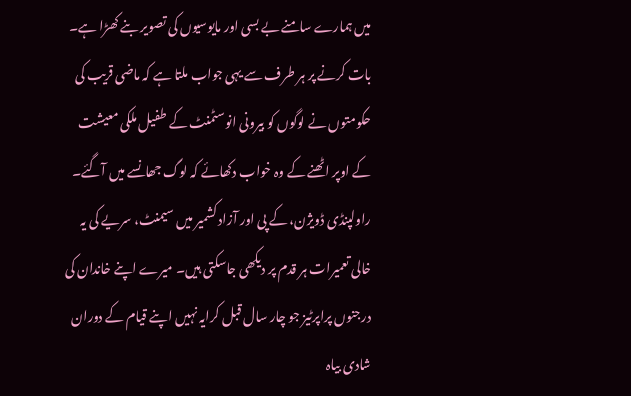میں ہمارے سامنے بے بسی اور مایوسیوں کی تصویر بنے کھڑا ہے۔ بات کرنے پر ہر طرف سے یہی جواب ملتا ہے کہ ماضی قریب کی حکومتوں نے لوگوں کو بیرونی انوسٹمنٹ کے طفیل ملکی معیشت کے اوپر اٹھنے کے وہ خواب دکھائے کہ لوگ جھانسے میں آگئے۔ راولپنڈی ڈویژن، کے پی اور آزاد کشمیر میں سیمنٹ، سریے کی یہ خالی تعمیرات ہر قدم پر دیکھی جاسکتی ہیں۔ میرے اپنے خاندان کی درجنوں پراپرٹیز جو چار سال قبل کرایہ نہیں اپنے قیام کے دوران شادی بیاہ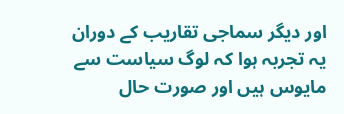اور دیگر سماجی تقاریب کے دوران یہ تجربہ ہوا کہ لوگ سیاست سے مایوس ہیں اور صورت حال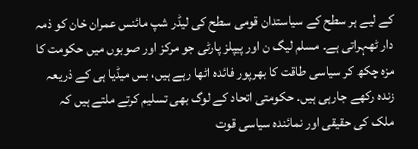کے لیے ہر سطح کے سیاستدان قومی سطح کی لیڈر شپ مائنس عمران خان کو ذمہ دار ٹھہراتی ہے۔ مسلم لیگ ن اور پیپلز پارٹی جو مرکز اور صوبوں میں حکومت کا مزہ چکھ کر سیاسی طاقت کا بھرپور فائدہ اٹھا رہے ہیں، بس میڈیا ہی کے ذریعہ زندہ رکھے جارہی ہیں۔ حکومتی اتحاد کے لوگ بھی تسلیم کرتے ملتے ہیں کہ ملک کی حقیقی اور نمائندہ سیاسی قوت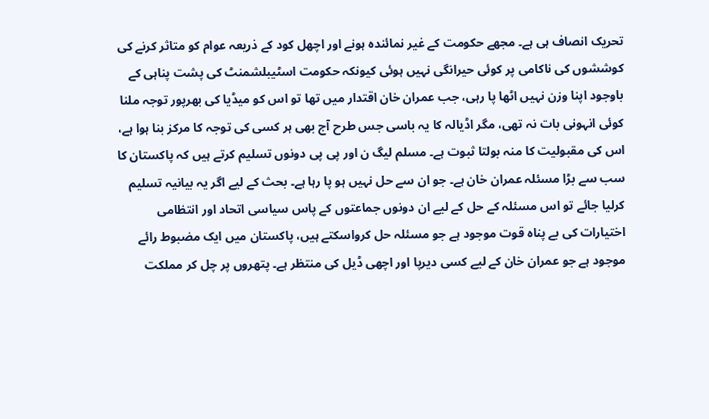تحریک انصاف ہی ہے۔ مجھے حکومت کے غیر نمائندہ ہونے اور اچھل کود کے ذریعہ عوام کو متاثر کرنے کی کوششوں کی ناکامی پر کوئی حیرانگی نہیں ہوئی کیونکہ حکومت اسٹیبلشمنٹ کی پشت پناہی کے باوجود اپنا وزن نہیں اٹھا پا رہی، جب عمران خان اقتدار میں تھا تو اس کو میڈیا کی بھرپور توجہ ملنا کوئی انہونی بات نہ تھی، مگر اڈیالہ کا یہ باسی جس طرح آج بھی ہر کسی کی توجہ کا مرکز بنا ہوا ہے، اس کی مقبولیت کا منہ بولتا ثبوت ہے۔ مسلم لیگ ن اور پی پی دونوں تسلیم کرتے ہیں کہ پاکستان کا سب سے بڑا مسئلہ عمران خان ہے۔ جو ان سے حل نہیں ہو پا رہا ہے۔ بحث کے لیے اگر یہ بیانیہ تسلیم کرلیا جائے تو اس مسئلہ کے حل کے لیے ان دونوں جماعتوں کے پاس سیاسی اتحاد اور انتظامی اختیارات کی بے پناہ قوت موجود ہے جو مسئلہ حل کرواسکتے ہیں، پاکستان میں ایک مضبوط رائے موجود ہے جو عمران خان کے لیے کسی دیرپا اور اچھی ڈیل کی منتظر ہے۔ پتھروں پر چل کر مملکت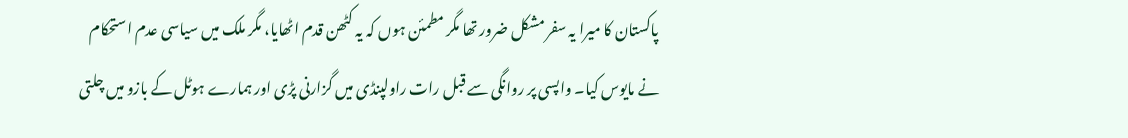پاکستان کا میرا یہ سفر مشکل ضرور تھا مگر مطمئن ہوں کہ یہ کٹھن قدم اٹھایا، مگر ملک میں سیاسی عدم استحکام نے مایوس کیا۔ واپسی پر روانگی سے قبل رات راولپنڈی میں گزارنی پڑی اور ہمارے ہوٹل کے بازو میں چلتی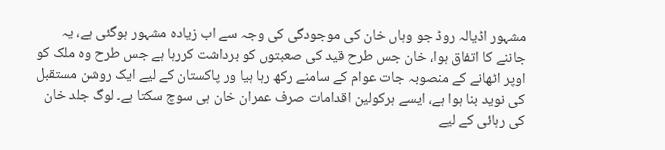مشہور اڈیالہ روڈ جو وہاں خان کی موجودگی کی وجہ سے اب زیادہ مشہور ہوگئی ہے، یہ جاننے کا اتفاق ہوا، خان جس طرح قید کی صعبتوں کو برداشت کررہا ہے جس طرح وہ ملک کو اوپر اٹھانے کے منصوبہ جات عوام کے سامنے رکھ رہا ہیا ور پاکستان کے لیے ایک روشن مستقبل کی نوید بنا ہوا ہے، ایسے ہرکولین اقدامات صرف عمران خان ہی سوچ سکتا ہے۔ لوگ جلد خان کی رہائی کے لیے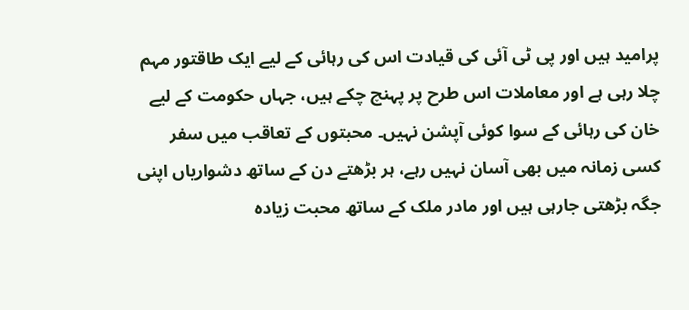پرامید ہیں اور پی ٹی آئی کی قیادت اس کی رہائی کے لیے ایک طاقتور مہم چلا رہی ہے اور معاملات اس طرح پر پہنچ چکے ہیں، جہاں حکومت کے لیے خان کی رہائی کے سوا کوئی آپشن نہیں۔ محبتوں کے تعاقب میں سفر کسی زمانہ میں بھی آسان نہیں رہے، ہر بڑھتے دن کے ساتھ دشواریاں اپنی جگہ بڑھتی جارہی ہیں اور مادر ملک کے ساتھ محبت زیادہ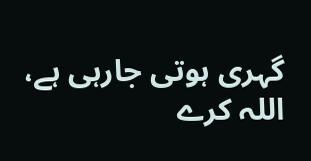گہری ہوتی جارہی ہے، اللہ کرے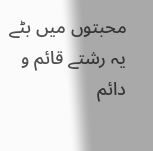محبتوں میں بٹے یہ رشتے قائم و دائم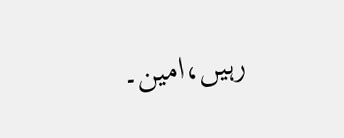رہیں،امین۔